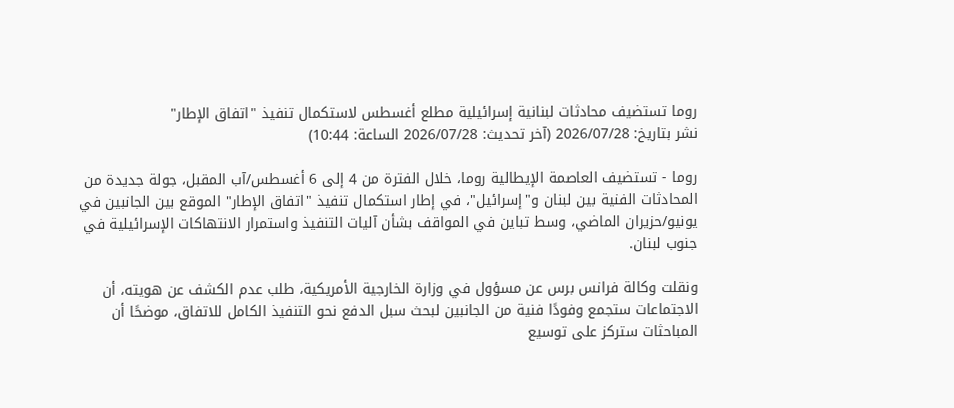روما تستضيف محادثات لبنانية إسرائيلية مطلع أغسطس لاستكمال تنفيذ "اتفاق الإطار"
نشر بتاريخ: 2026/07/28 (آخر تحديث: 2026/07/28 الساعة: 10:44)

روما - تستضيف العاصمة الإيطالية روما، خلال الفترة من 4 إلى 6 أغسطس/آب المقبل، جولة جديدة من المحادثات الفنية بين لبنان و"إسرائيل"، في إطار استكمال تنفيذ "اتفاق الإطار" الموقع بين الجانبين في يونيو/حزيران الماضي، وسط تباين في المواقف بشأن آليات التنفيذ واستمرار الانتهاكات الإسرائيلية في جنوب لبنان.

ونقلت وكالة فرانس برس عن مسؤول في وزارة الخارجية الأمريكية، طلب عدم الكشف عن هويته، أن الاجتماعات ستجمع وفودًا فنية من الجانبين لبحث سبل الدفع نحو التنفيذ الكامل للاتفاق، موضحًا أن المباحثات ستركز على توسيع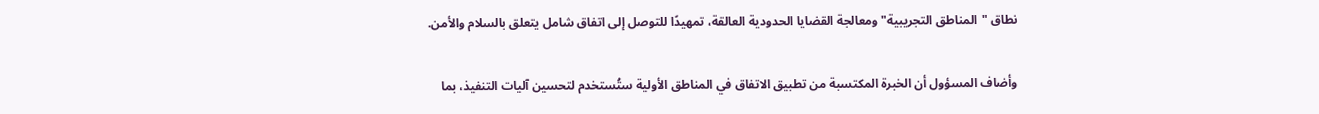نطاق "المناطق التجريبية" ومعالجة القضايا الحدودية العالقة، تمهيدًا للتوصل إلى اتفاق شامل يتعلق بالسلام والأمن.

وأضاف المسؤول أن الخبرة المكتسبة من تطبيق الاتفاق في المناطق الأولية ستُستخدم لتحسين آليات التنفيذ، بما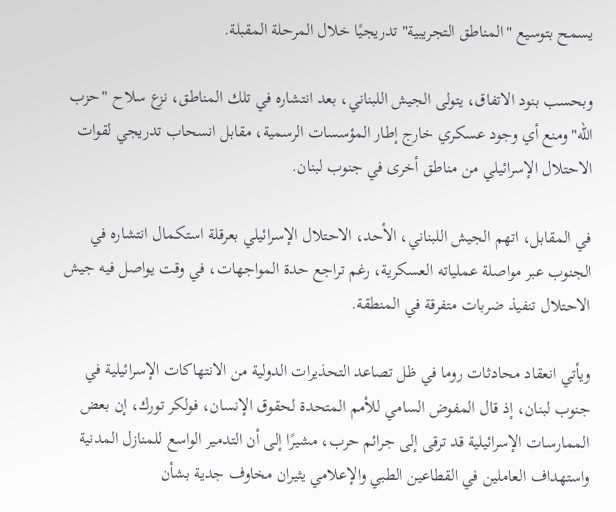يسمح بتوسيع "المناطق التجريبية" تدريجيًا خلال المرحلة المقبلة.

وبحسب بنود الاتفاق، يتولى الجيش اللبناني، بعد انتشاره في تلك المناطق، نزع سلاح "حزب الله" ومنع أي وجود عسكري خارج إطار المؤسسات الرسمية، مقابل انسحاب تدريجي لقوات الاحتلال الإسرائيلي من مناطق أخرى في جنوب لبنان.

في المقابل، اتهم الجيش اللبناني، الأحد، الاحتلال الإسرائيلي بعرقلة استكمال انتشاره في الجنوب عبر مواصلة عملياته العسكرية، رغم تراجع حدة المواجهات، في وقت يواصل فيه جيش الاحتلال تنفيذ ضربات متفرقة في المنطقة.

ويأتي انعقاد محادثات روما في ظل تصاعد التحذيرات الدولية من الانتهاكات الإسرائيلية في جنوب لبنان، إذ قال المفوض السامي للأمم المتحدة لحقوق الإنسان، فولكر تورك، إن بعض الممارسات الإسرائيلية قد ترقى إلى جرائم حرب، مشيرًا إلى أن التدمير الواسع للمنازل المدنية واستهداف العاملين في القطاعين الطبي والإعلامي يثيران مخاوف جدية بشأن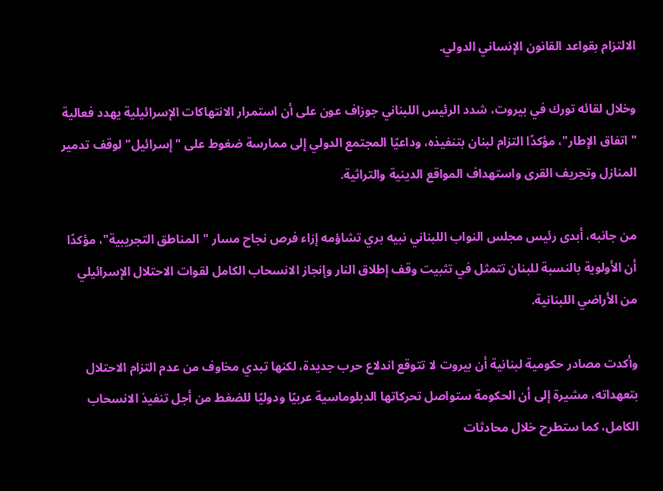الالتزام بقواعد القانون الإنساني الدولي.

وخلال لقائه تورك في بيروت، شدد الرئيس اللبناني جوزاف عون على أن استمرار الانتهاكات الإسرائيلية يهدد فعالية "اتفاق الإطار"، مؤكدًا التزام لبنان بتنفيذه، وداعيًا المجتمع الدولي إلى ممارسة ضغوط على "إسرائيل" لوقف تدمير المنازل وتجريف القرى واستهداف المواقع الدينية والتراثية.

من جانبه، أبدى رئيس مجلس النواب اللبناني نبيه بري تشاؤمه إزاء فرص نجاح مسار "المناطق التجريبية"، مؤكدًا أن الأولوية بالنسبة للبنان تتمثل في تثبيت وقف إطلاق النار وإنجاز الانسحاب الكامل لقوات الاحتلال الإسرائيلي من الأراضي اللبنانية.

وأكدت مصادر حكومية لبنانية أن بيروت لا تتوقع اندلاع حرب جديدة، لكنها تبدي مخاوف من عدم التزام الاحتلال بتعهداته، مشيرة إلى أن الحكومة ستواصل تحركاتها الدبلوماسية عربيًا ودوليًا للضغط من أجل تنفيذ الانسحاب الكامل، كما ستطرح خلال محادثات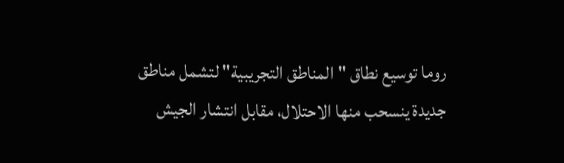روما توسيع نطاق "المناطق التجريبية" لتشمل مناطق جديدة ينسحب منها الاحتلال، مقابل انتشار الجيش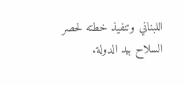اللبناني وتنفيذ خطته لحصر السلاح بيد الدولة.